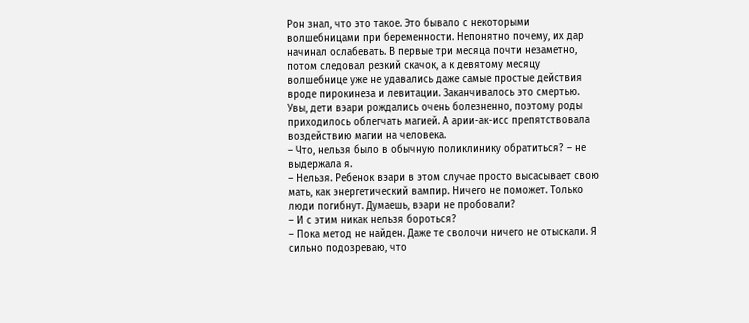Рон знал, что это такое. Это бывало с некоторыми волшебницами при беременности. Непонятно почему, их дар начинал ослабевать. В первые три месяца почти незаметно, потом следовал резкий скачок, а к девятому месяцу волшебнице уже не удавались даже самые простые действия вроде пирокинеза и левитации. Заканчивалось это смертью. Увы, дети вэари рождались очень болезненно, поэтому роды приходилось облегчать магией. А арии-ак-исс препятствовала воздействию магии на человека.
– Что, нельзя было в обычную поликлинику обратиться? – не выдержала я.
– Нельзя. Ребенок вэари в этом случае просто высасывает свою мать, как энергетический вампир. Ничего не поможет. Только люди погибнут. Думаешь, вэари не пробовали?
– И с этим никак нельзя бороться?
– Пока метод не найден. Даже те сволочи ничего не отыскали. Я сильно подозреваю, что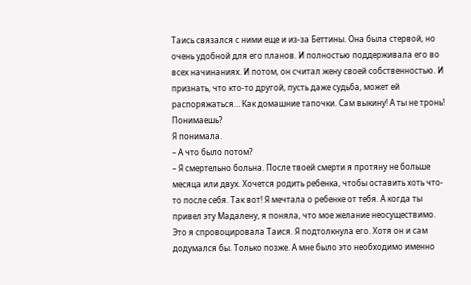Таись связался с ними еще и из-за Беттины. Она была стервой, но очень удобной для его планов. И полностью поддерживала его во всех начинаниях. И потом, он считал жену своей собственностью. И признать, что кто-то другой, пусть даже судьба, может ей распоряжаться… Как домашние тапочки. Сам выкину! А ты не тронь! Понимаешь?
Я понимала.
– А что было потом?
– Я смертельно больна. После твоей смерти я протяну не больше месяца или двух. Хочется родить ребенка, чтобы оставить хоть что-то после себя. Так вот! Я мечтала о ребенке от тебя. А когда ты привел эту Мадалену, я поняла, что мое желание неосуществимо. Это я спровоцировала Таися. Я подтолкнула его. Хотя он и сам додумался бы. Только позже. А мне было это необходимо именно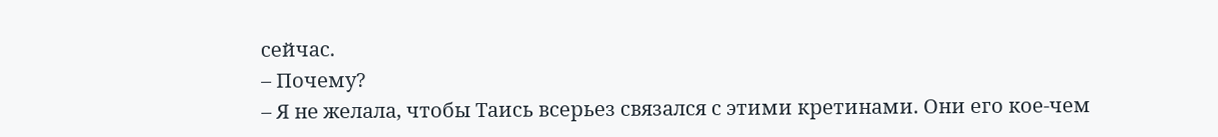сейчас.
– Почему?
– Я не желала, чтобы Таись всерьез связался с этими кретинами. Они его кое-чем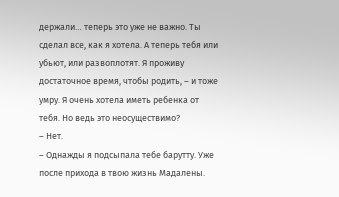держали… теперь это уже не важно. Ты сделал все, как я хотела. А теперь тебя или убьют, или развоплотят. Я проживу достаточное время, чтобы родить, – и тоже умру. Я очень хотела иметь ребенка от тебя. Но ведь это неосуществимо?
– Нет.
– Однажды я подсыпала тебе барутту. Уже после прихода в твою жизнь Мадалены.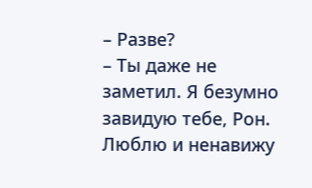– Разве?
– Ты даже не заметил. Я безумно завидую тебе, Рон. Люблю и ненавижу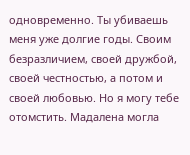одновременно. Ты убиваешь меня уже долгие годы. Своим безразличием, своей дружбой, своей честностью, а потом и своей любовью. Но я могу тебе отомстить. Мадалена могла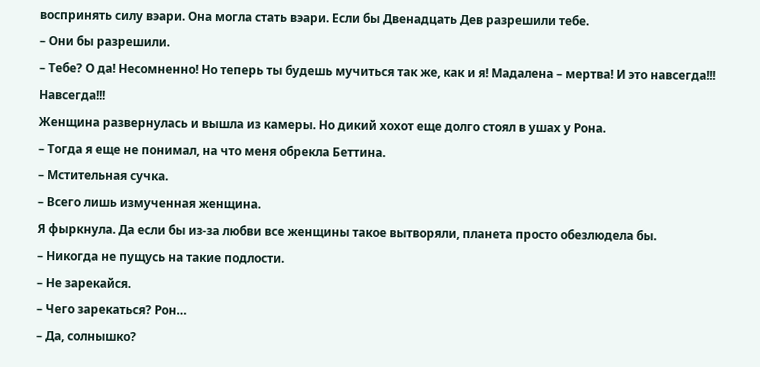воспринять силу вэари. Она могла стать вэари. Если бы Двенадцать Дев разрешили тебе.
– Они бы разрешили.
– Тебе? О да! Несомненно! Но теперь ты будешь мучиться так же, как и я! Мадалена – мертва! И это навсегда!!! Навсегда!!!
Женщина развернулась и вышла из камеры. Но дикий хохот еще долго стоял в ушах у Рона.
– Тогда я еще не понимал, на что меня обрекла Беттина.
– Мстительная сучка.
– Всего лишь измученная женщина.
Я фыркнула. Да если бы из-за любви все женщины такое вытворяли, планета просто обезлюдела бы.
– Никогда не пущусь на такие подлости.
– Не зарекайся.
– Чего зарекаться? Рон…
– Да, солнышко?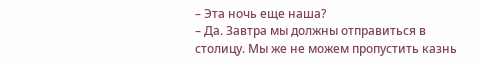– Эта ночь еще наша?
– Да. Завтра мы должны отправиться в столицу. Мы же не можем пропустить казнь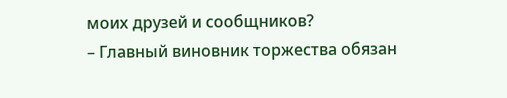моих друзей и сообщников?
– Главный виновник торжества обязан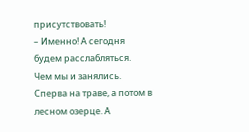присутствовать!
– Именно! А сегодня будем расслабляться.
Чем мы и занялись. Сперва на траве, а потом в лесном озерце. А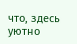что, здесь уютно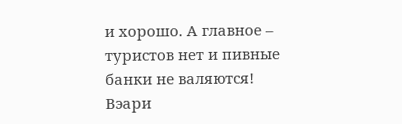и хорошо. А главное – туристов нет и пивные банки не валяются!
Вэари